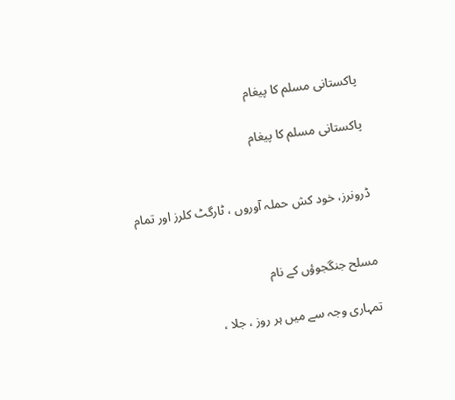پاکستانی مسلم کا پیغام

پاکستانی مسلم کا پیغام


ڈرونرز، خود کش حملہ آوروں ، ٹارگٹ کلرز اور تمام


مسلح جنگجوؤں کے نام

تمہاری وجہ سے میں ہر روز ، جلا ،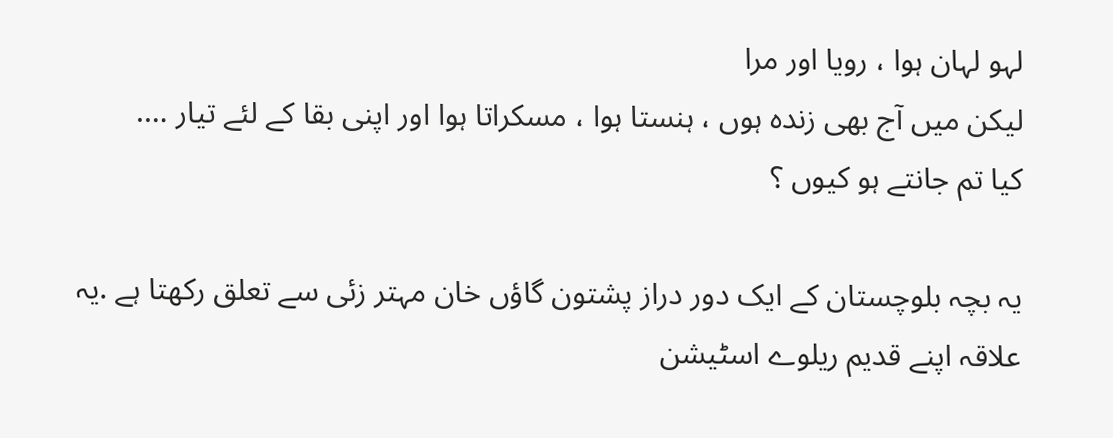لہو لہان ہوا ، رویا اور مرا
لیکن میں آج بھی زندہ ہوں ، ہنستا ہوا ، مسکراتا ہوا اور اپنی بقا کے لئے تیار ….
کیا تم جانتے ہو کیوں ؟

یہ بچہ بلوچستان کے ایک دور دراز پشتون گاؤں خان مہتر زئی سے تعلق رکھتا ہے .یہ علاقہ اپنے قدیم ریلوے اسٹیشن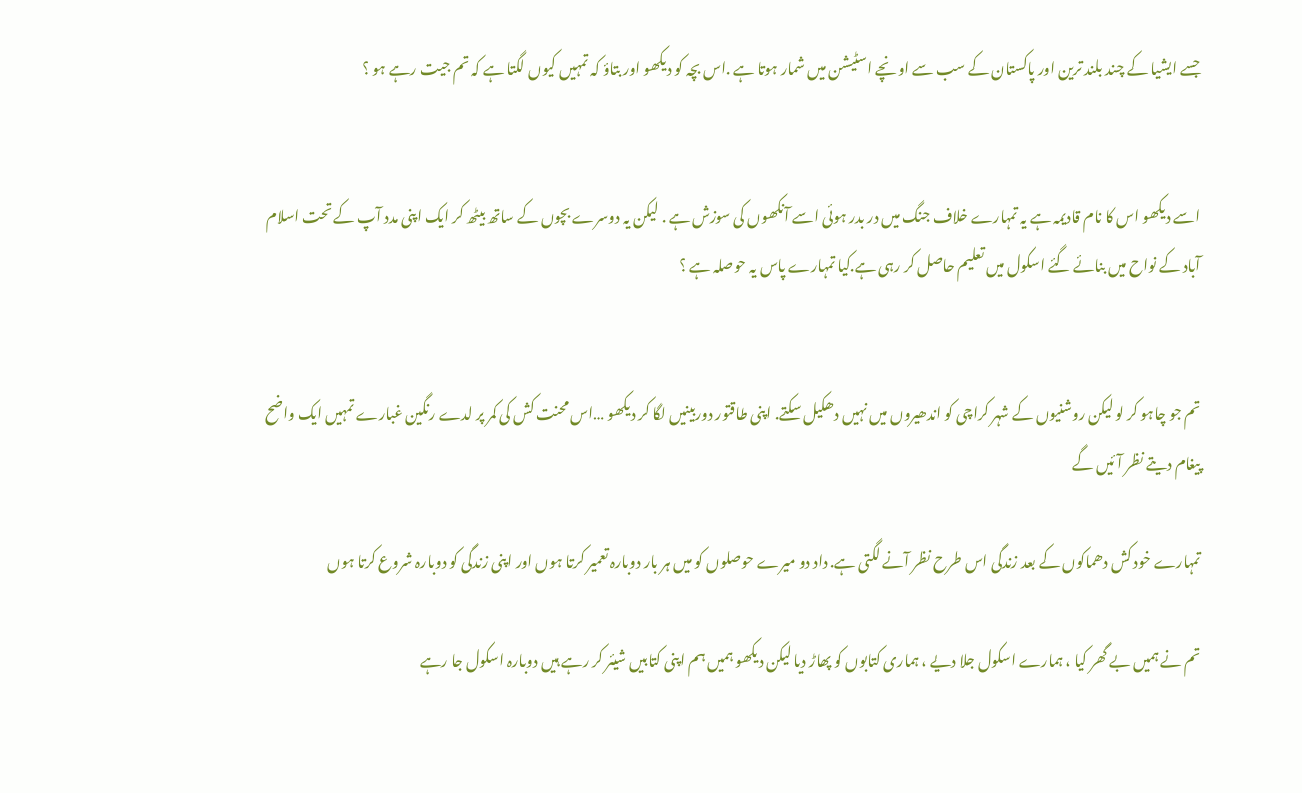جسے ایشیا کے چند بلند ترین اور پاکستان کے سب سے اونچے اسٹیشن میں شمار ہوتا ہے .اس بچہ کو دیکھو اور بتاؤ کہ تمہیں کیوں لگتا ہے کہ تم جیت رہے ہو ؟


اسے دیکھو اس کا نام قادیمہ ہے یہ تمہارے خلاف جنگ میں در بدر ہوئی اسے آنکھوں کی سوزش ہے . لیکن یہ دوسرے بچوں کے ساتھ بیٹھ کر ایک اپنی مدد آپ کے تحت اسلام آباد کے نواح میں بنائے گئے اسکول میں تعلیم حاصل کر رہی ہے.کیا تمہارے پاس یہ حوصلہ ہے ؟


تم جو چاہو کر لو لیکن روشنیوں کے شہر کراچی کو اندھیروں میں نہیں دھکیل سکتے. اپنی طاقتور دوربینیں لگا کر دیکھو …اس محنت کش کی کمر پر لدے رنگین غبارے تمہیں ایک واضح پیغام دیتے نظر آئیں گے

تمہارے خود کش دھماکوں کے بعد زندگی اس طرح نظر آنے لگتی ہے. داد دو میرے حوصلوں کو میں ہر بار دوبارہ تعمیر کرتا ہوں اور اپنی زندگی کو دوبارہ شروع کرتا ہوں

تم نے ہمیں بے گھر کیا ، ہمارے اسکول جلا دیے ، ہماری کتابوں کو پھاڑ دیا لیکن دیکھو ہمیں ہم اپنی کتابیں شیئر کر رہے ہیں دوبارہ اسکول جا رہے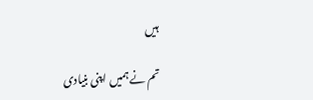ہیں

تم نے ہمیں اپنی بنیادی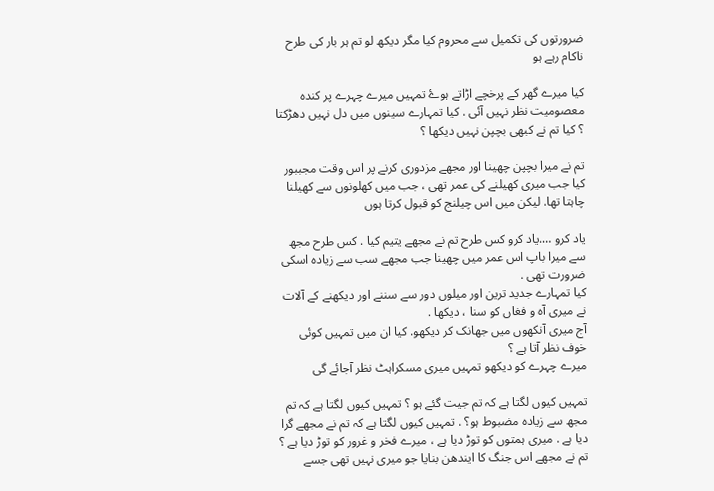ضرورتوں کی تکمیل سے محروم کیا مگر دیکھ لو تم ہر بار کی طرح ناکام رہے ہو

کیا میرے گھر کے پرخچے اڑاتے ہوۓ تمہیں میرے چہرے پر کندہ معصومیت نظر نہیں آئی . کیا تمہارے سینوں میں دل نہیں دھڑکتا ؟ کیا تم نے کبھی بچپن نہیں دیکھا ؟

تم نے میرا بچپن چھینا اور مجھے مزدوری کرنے پر اس وقت مجببور کیا جب میری کھیلنے کی عمر تھی ، جب میں کھلونوں سے کھیلنا چاہتا تھا. لیکن میں اس چیلنج کو قبول کرتا ہوں

یاد کرو ….یاد کرو کس طرح تم نے مجھے یتیم کیا . کس طرح مجھ سے میرا باپ اس عمر میں چھینا جب مجھے سب سے زیادہ اسکی ضرورت تھی .
کیا تمہارے جدید ترین اور میلوں دور سے سننے اور دیکھنے کے آلات نے میری آہ و فغاں کو سنا ، دیکھا .
آج میری آنکھوں میں جھانک کر دیکھو. کیا ان میں تمہیں کوئی خوف نظر آتا ہے ؟
میرے چہرے کو دیکھو تمہیں میری مسکراہٹ نظر آجائے گی

تمہیں کیوں لگتا ہے کہ تم جیت گئے ہو ؟ تمہیں کیوں لگتا ہے کہ تم مجھ سے زیادہ مضبوط ہو؟ . تمہیں کیوں لگتا ہے کہ تم نے مجھے گرا دیا ہے . میری ہمتوں کو توڑ دیا ہے ، میرے فخر و غرور کو توڑ دیا ہے ؟
تم نے مجھے اس جنگ کا ایندھن بنایا جو میری نہیں تھی جسے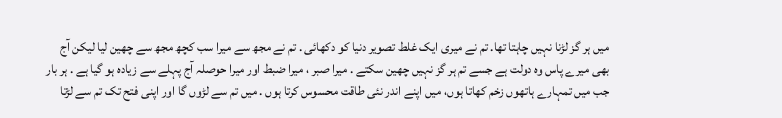میں ہر گز لڑنا نہیں چاہتا تھا. تم نے میری ایک غلط تصویر دنیا کو دکھائی . تم نے مجھ سے میرا سب کچھ مجھ سے چھین لیا لیکن آج بھی میرے پاس وہ دولت ہے جسے تم ہر گز نہیں چھین سکتے . میرا صبر ، میرا ضبط اور میرا حوصلہ آج پہلے سے زیادہ ہو گیا ہے . ہر بار جب میں تمہارے ہاتھوں زخم کھاتا ہوں، میں اپنے اندر نئی طاقت محسوس کرتا ہوں . میں تم سے لڑوں گا اور اپنی فتح تک تم سے لڑتا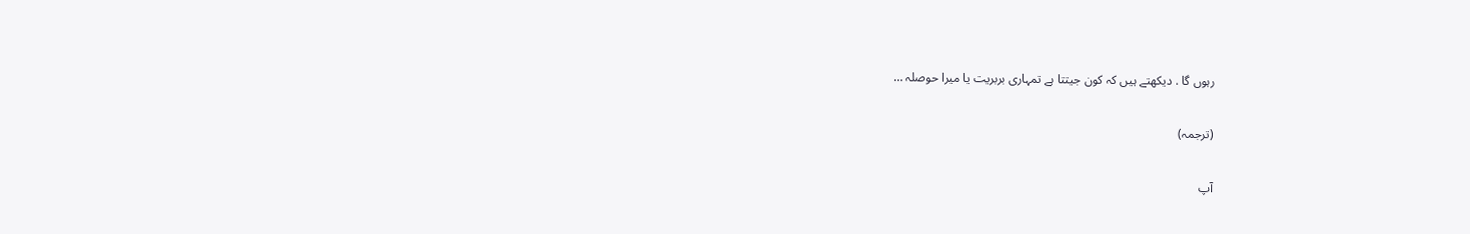رہوں گا . دیکھتے ہیں کہ کون جیتتا ہے تمہاری بربریت یا میرا حوصلہ …

(ترجمہ)

آپ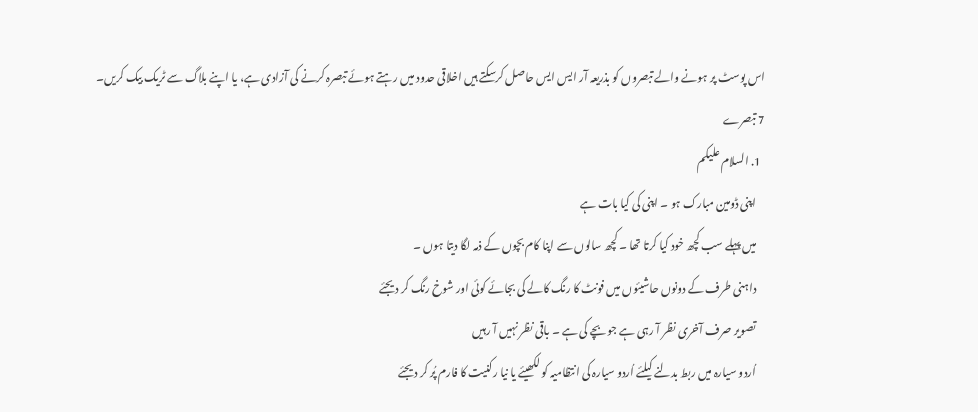اس پوسٹ پر ہونے والے تبصروں کو بذریعہ آر ایس ایس حاصل کرسکتے ہیں اخلاقی حدود میں رہتے ہوئے تبصرہ کرنے کی آزادی ہے، یا اپنے بلاگ سے ٹریک بیک کریں۔
7 تبصرے
  1. السلام عليکم
    اپنی ڈومين مبارک ہو ۔ اپنی کی کيا بات ہے
    ميں پہلے سب کچھ خود کيا کرتا تھا ۔ کچھ سالوں سے اپنا کام بچوں کے ذمہ لگا ديتا ہوں ۔
    داہنی طرف کے دونوں حاشيئوں ميں فونٹ کا رنگ کالے کی بجائے کوئی اور شوخ رنگ کر ديجئے
    تصوير صرف آخری نظر آ رہی ہے جو بچے کی ہے ۔ باقی نظر نہيں آ رہيں
    اُردو سيارہ ميں ربط بدلنے کيلئے اُردو سيارہ کی انتظاميہ کو لکھيئے يا نيا رکنيت کا فارم پُر کر ديجئے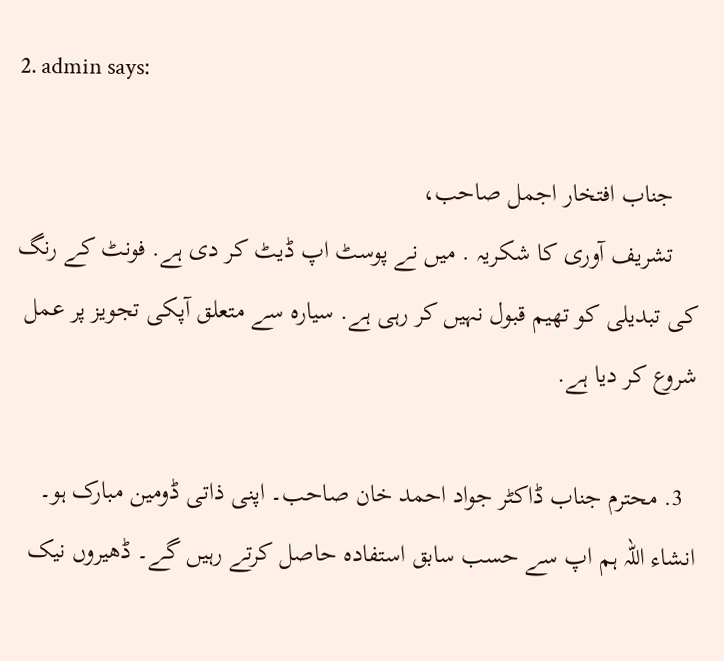2. admin says:

    جناب افتخار اجمل صاحب،
    تشریف آوری کا شکریہ . میں نے پوسٹ اپ ڈیٹ کر دی ہے. فونٹ کے رنگ کی تبدیلی کو تھیم قبول نہیں کر رہی ہے. سیارہ سے متعلق آپکی تجویز پر عمل شروع کر دیا ہے.

  3. محترم جناب ڈاکٹر جواد احمد خان صاحب۔ اپنی ذاتی ڈومین مبارک ہو۔ انشاء اللہ ہم اپ سے حسب سابق استفادہ حاصل کرتے رہیں گے۔ ڈھیروں نیک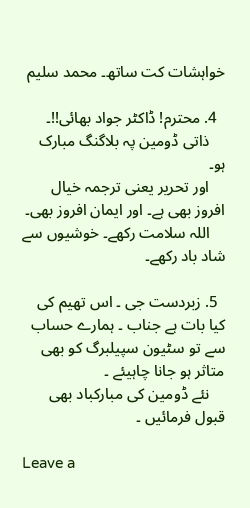خواہشات کت ساتھ۔ محمد سلیم

  4. محترم! ڈاکٹر جواد بھائی!!۔
    ذاتی ڈومین پہ بلاگنگ مبارک ہو۔
    اور تحریر یعنی ترجمہ خیال افروز بھی ہے۔ اور ایمان افروز بھی۔
    اللہ سلامت رکھے۔ خوشیوں سے شاد باد رکھے۔

  5. زبردست جی ۔ اس تھیم کی کیا بات ہے جناب ۔ ہمارے حساب سے تو سٹیون سپیلبرگ کو بھی متاثر ہو جانا چاہیئے ۔
    نئے ڈومین کی مبارکباد بھی قبول فرمائیں ۔

Leave a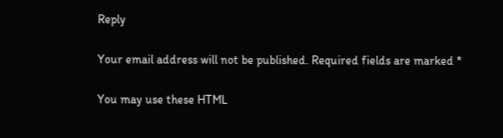Reply

Your email address will not be published. Required fields are marked *

You may use these HTML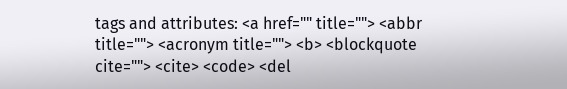tags and attributes: <a href="" title=""> <abbr title=""> <acronym title=""> <b> <blockquote cite=""> <cite> <code> <del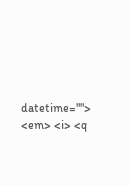datetime=""> <em> <i> <q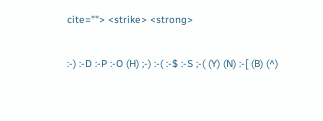cite=""> <strike> <strong>

:-) :-D :-P :-O (H) ;-) :-( :-$ :-S ;-( (Y) (N) :-[ (B) (^)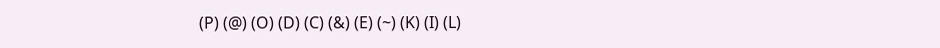(P) (@) (O) (D) (C) (&) (E) (~) (K) (I) (L)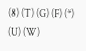(8) (T) (G) (F) (*) (U) (W)